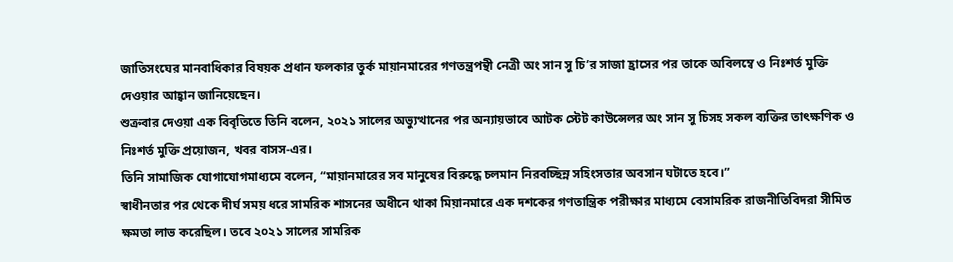জাতিসংঘের মানবাধিকার বিষয়ক প্রধান ফলকার তুর্ক মায়ানমারের গণতন্ত্রপন্থী নেত্রী অং সান সু চি’র সাজা হ্রাসের পর তাকে অবিলম্বে ও নিঃশর্ত মুক্তি দেওয়ার আহ্বান জানিয়েছেন।
শুক্রবার দেওয়া এক বিবৃতিতে তিনি বলেন, ২০২১ সালের অভ্যুত্থানের পর অন্যায়ভাবে আটক স্টেট কাউন্সেলর অং সান সু চিসহ সকল ব্যক্তির তাৎক্ষণিক ও নিঃশর্ত মুক্তি প্রয়োজন, খবর বাসস-এর।
তিনি সামাজিক যোগাযোগমাধ্যমে বলেন, “মায়ানমারের সব মানুষের বিরুদ্ধে চলমান নিরবচ্ছিন্ন সহিংসতার অবসান ঘটাতে হবে।”
স্বাধীনতার পর থেকে দীর্ঘ সময় ধরে সামরিক শাসনের অধীনে থাকা মিয়ানমারে এক দশকের গণতান্ত্রিক পরীক্ষার মাধ্যমে বেসামরিক রাজনীতিবিদরা সীমিত ক্ষমতা লাভ করেছিল। তবে ২০২১ সালের সামরিক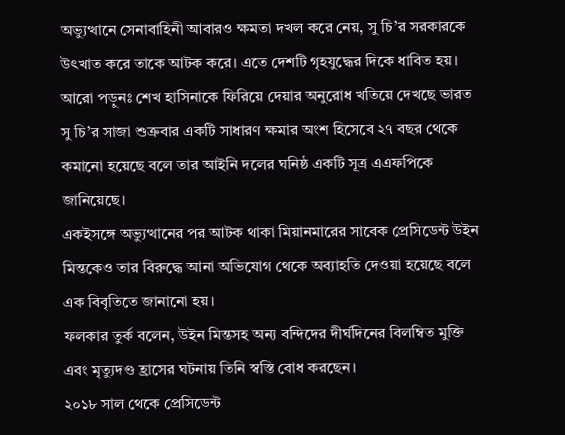অভ্যুত্থানে সেনাবাহিনী আবারও ক্ষমতা দখল করে নেয়, সু চি’র সরকারকে উৎখাত করে তাকে আটক করে। এতে দেশটি গৃহযুদ্ধের দিকে ধাবিত হয়।
আরো পড়ুনঃ শেখ হাসিনাকে ফিরিয়ে দেয়ার অনুরোধ খতিয়ে দেখছে ভারত
সু চি’র সাজা শুক্রবার একটি সাধারণ ক্ষমার অংশ হিসেবে ২৭ বছর থেকে কমানো হয়েছে বলে তার আইনি দলের ঘনিষ্ঠ একটি সূত্র এএফপিকে জানিয়েছে।
একইসঙ্গে অভ্যুত্থানের পর আটক থাকা মিয়ানমারের সাবেক প্রেসিডেন্ট উইন মিন্তকেও তার বিরুদ্ধে আনা অভিযোগ থেকে অব্যাহতি দেওয়া হয়েছে বলে এক বিবৃতিতে জানানো হয়।
ফলকার তুর্ক বলেন, উইন মিন্তসহ অন্য বন্দিদের দীর্ঘদিনের বিলম্বিত মুক্তি এবং মৃত্যুদণ্ড হ্রাসের ঘটনায় তিনি স্বস্তি বোধ করছেন।
২০১৮ সাল থেকে প্রেসিডেন্ট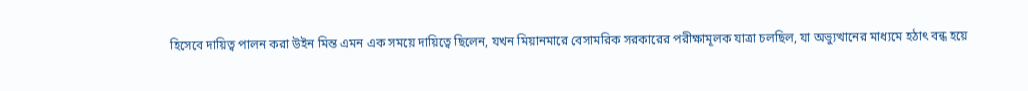হিসেবে দায়িত্ব পালন করা উইন মিন্ত এমন এক সময়ে দায়িত্বে ছিলেন, যখন মিয়ানমারে বেসামরিক সরকারের পরীক্ষামূলক যাত্রা চলছিল, যা অভ্যুত্থানের মাধ্যমে হঠাৎ বন্ধ হয়ে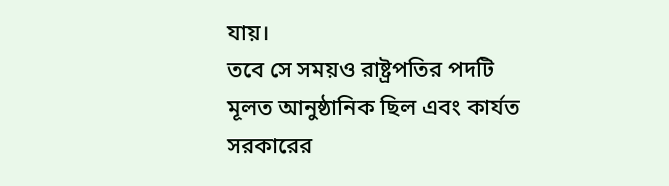যায়।
তবে সে সময়ও রাষ্ট্রপতির পদটি মূলত আনুষ্ঠানিক ছিল এবং কার্যত সরকারের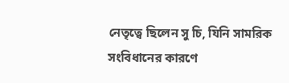নেতৃত্বে ছিলেন সু চি, যিনি সামরিক সংবিধানের কারণে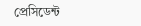প্রেসিডেন্ট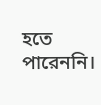হতে পারেননি।